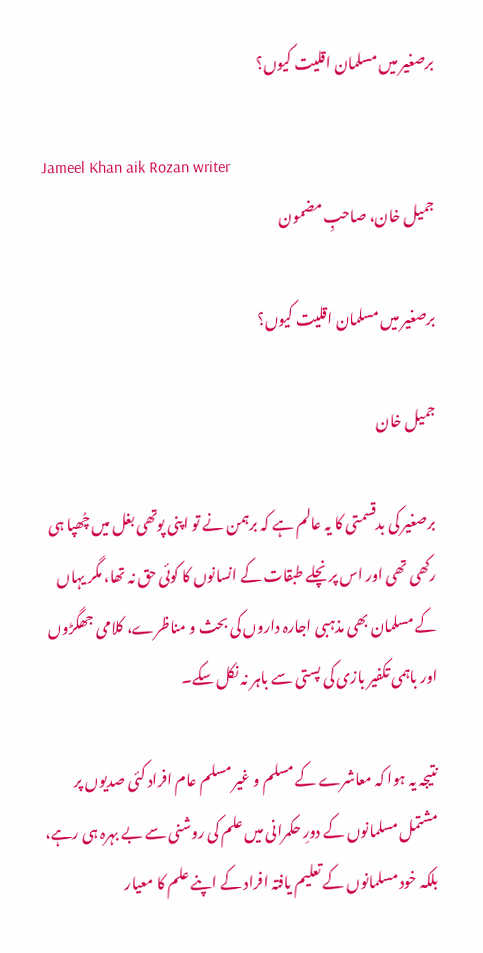برصغیر میں مسلمان اقلیت کیوں؟

Jameel Khan aik Rozan writer
جمیل خان، صاحبِ مضمون

برصغیر میں مسلمان اقلیت کیوں؟

جمیل خان

برصغیر کی بدقسمتی کا یہ عالم ہے کہ برہمن نے تو اپنی پوتھی بغل میں چُھپا ہی رکھی تھی اور اس پر نچلے طبقات کے انسانوں کا کوئی حق نہ تھا، مگر یہاں کے مسلمان بھی مذہبی اجارہ داروں کی بحث و مناظرے، کلامی جھگڑوں اور باہمی تکفیر بازی کی پستی سے باہر نہ نکل سکے۔

نتیجہ یہ ہوا کہ معاشرے کے مسلم و غیر مسلم عام افراد کئی صدیوں پر مشتمل مسلمانوں کے دورِ حکمرانی میں علم کی روشنی سے بے بہرہ ہی رہے، بلکہ خود مسلمانوں کے تعلیم یافتہ افراد کے اپنے علم کا معیار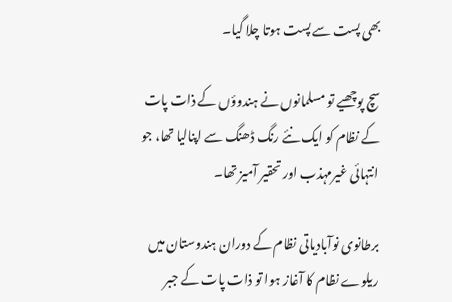بھی پست سے پست ہوتا چلا گیا۔

سچ پوچھیے تو مسلمانوں نے ہندوؤں کے ذات پات کے نظام کو ایک نئے رنگ ڈھنگ سے اپنالیا تھا، جو انتہائی غیرمہذب اور تحقیر آمیز تھا۔

برطانوی نوآبادیاتی نظام کے دوران ہندوستان میں ریلوے نظام کا آغاز ہوا تو ذات پات کے جبر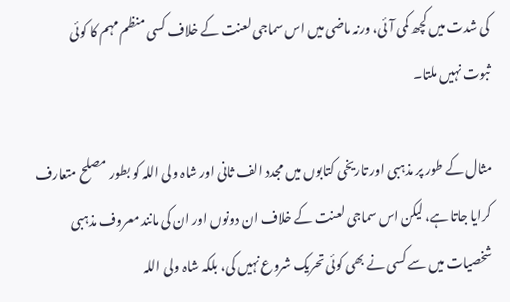کی شدت میں کچھ کمی آئی، ورنہ ماضی میں اس سماجی لعنت کے خلاف کسی منظم مہم کا کوئی ثبوت نہیں ملتا۔

مثال کے طور پر مذہبی اور تاریخی کتابوں میں مجدد الف ثانی اور شاہ ولی اللہ کو بطور مصلح متعارف کرایا جاتا ہے، لیکن اس سماجی لعنت کے خلاف ان دونوں اور ان کی مانند معروف مذہبی شخصیات میں سے کسی نے بھی کوئی تحریک شروع نہیں کی، بلکہ شاہ ولی اللہ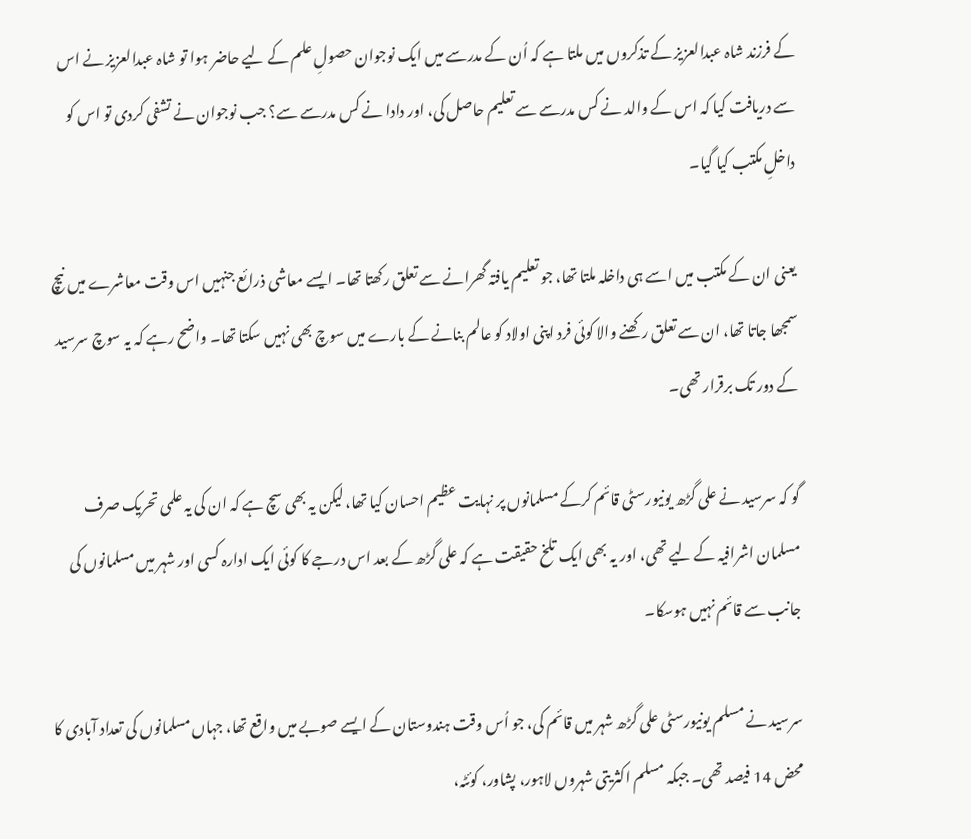کے فرزند شاہ عبدالعزیز کے تذکروں میں ملتا ہے کہ اُن کے مدرسے میں ایک نوجوان حصولِ علم کے لیے حاضر ہوا تو شاہ عبدالعزیز نے اس سے دریافت کیا کہ اس کے والد نے کس مدرسے سے تعلیم حاصل کی، اور دادا نے کس مدرسے سے؟ جب نوجوان نے تشفی کردی تو اس کو داخلِ مکتب کیا گیا۔

یعنی ان کے مکتب میں اسے ہی داخلہ ملتا تھا، جو تعلیم یافتہ گھرانے سے تعلق رکھتا تھا۔ ایسے معاشی ذرائع جنہیں اس وقت معاشرے میں نیچ سمجھا جاتا تھا، ان سے تعلق رکھنے والا کوئی فرد اپنی اولاد کو عالم بنانے کے بارے میں سوچ بھی نہیں سکتا تھا۔ واضح رہے کہ یہ سوچ سرسید کے دور تک برقرار تھی۔

گو کہ سرسید نے علی گڑھ یونیورسٹی قائم کرکے مسلمانوں پر نہایت عظیم احسان کیا تھا، لیکن یہ بھی سچ ہے کہ ان کی یہ علمی تحریک صرف مسلمان اشرافیہ کے لیے تھی، اور یہ بھی ایک تلخ حقیقت ہے کہ علی گڑھ کے بعد اس درجے کا کوئی ایک ادارہ کسی اور شہر میں مسلمانوں کی جانب سے قائم نہیں ہوسکا۔

سرسید نے مسلم یونیورسٹی علی گڑھ شہر میں قائم کی، جو اُس وقت ہندوستان کے ایسے صوبے میں واقع تھا، جہاں مسلمانوں کی تعداد آبادی کا محض 14 فیصد تھی۔ جبکہ مسلم اکثریتی شہروں لاہور، پشاور، کوئٹہ،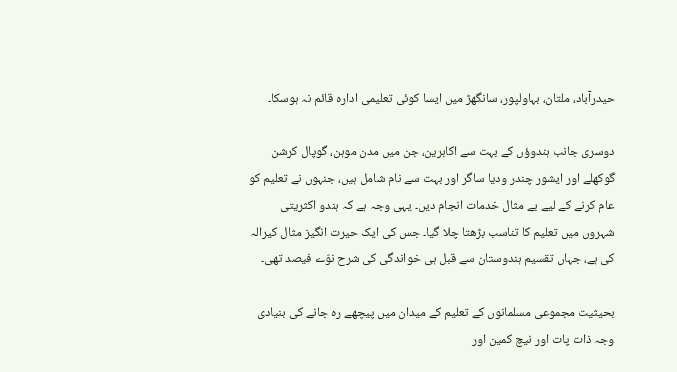حیدرآباد، ملتان، بہاولپور، سانگھڑ میں ایسا کوئی تعلیمی ادارہ قائم نہ ہوسکا۔

دوسری جانب ہندوؤں کے بہت سے اکابرین، جن میں مدن موہن، گوپال کرشن گوکھلے اور ایشور چندر ودیا ساگر اور بہت سے نام شامل ہیں، جنہوں نے تعلیم کو عام کرنے کے لیے بے مثال خدمات انجام دیں۔ یہی وجہ ہے کہ ہندو اکثریتی شہروں میں تعلیم کا تناسب بڑھتا چلا گیا۔ جس کی ایک حیرت انگیز مثال کیرالہ کی ہے، جہاں تقسیم ہندوستان سے قبل ہی خواندگی کی شرح نوّے فیصد تھی۔

بحیثیت مجموعی مسلمانوں کے تعلیم کے میدان میں پیچھے رہ جانے کی بنیادی وجہ ذات پات اور نیچ کمین اور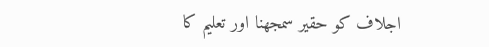اجلاف کو حقیر سمجھنا اور تعلیم کا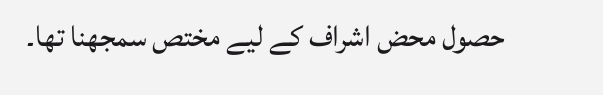حصول محض اشراف کے لیے مختص سمجھنا تھا۔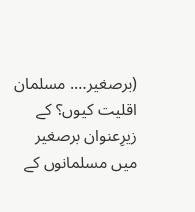(برصغیر…. مسلمان اقلیت کیوں؟ کے زیرِعنوان برصغیر میں مسلمانوں کے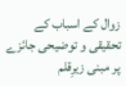زوال کے اسباب کے تحقیقی و توضیحی جائزے پر مبنی زیرِقلم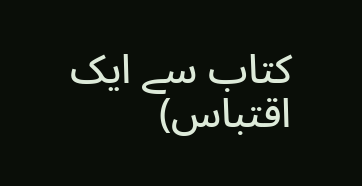کتاب سے ایک اقتباس)